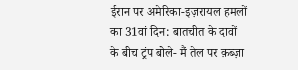ईरान पर अमेरिका-इज़रायल हमलों का 31वां दिन: बातचीत के दावों के बीच ट्रंप बोले- मैं तेल पर क़ब्ज़ा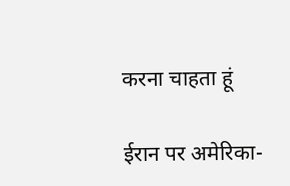करना चाहता हूं

ईरान पर अमेरिका-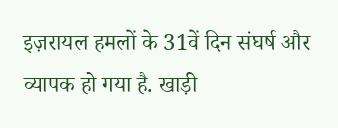इज़रायल हमलों के 31वें दिन संघर्ष और व्यापक हो गया है. खाड़ी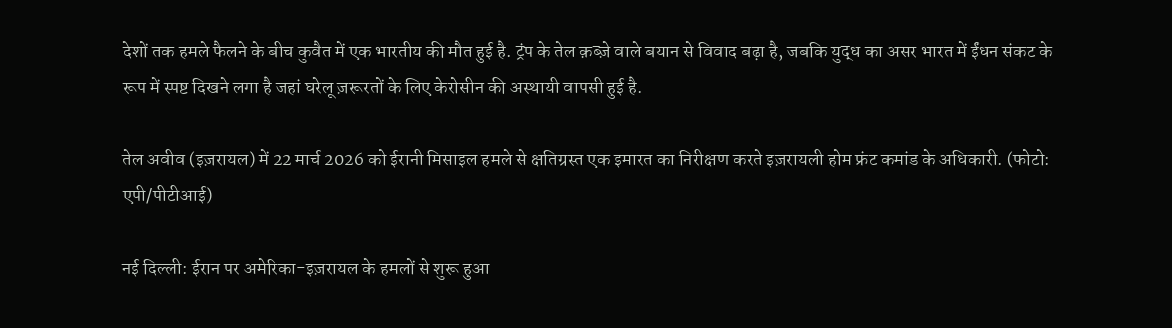देशों तक हमले फैलने के बीच कुवैत में एक भारतीय की मौत हुई है. ट्रंप के तेल क़ब्ज़े वाले बयान से विवाद बढ़ा है, जबकि युद्ध का असर भारत में ईंधन संकट के रूप में स्पष्ट दिखने लगा है जहां घरेलू ज़रूरतों के लिए केरोसीन की अस्थायी वापसी हुई है.

तेल अवीव (इज़रायल) में 22 मार्च 2026 को ईरानी मिसाइल हमले से क्षतिग्रस्त एक इमारत का निरीक्षण करते इज़रायली होम फ्रंट कमांड के अधिकारी. (फोटो: एपी/पीटीआई)

नई दिल्ली: ईरान पर अमेरिका-इज़रायल के हमलों से शुरू हुआ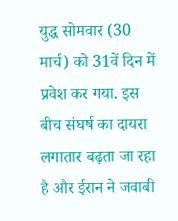युद्ध सोमवार (30 मार्च) को 31वें दिन में प्रवेश कर गया. इस बीच संघर्ष का दायरा लगातार बढ़ता जा रहा है और ईरान ने जवाबी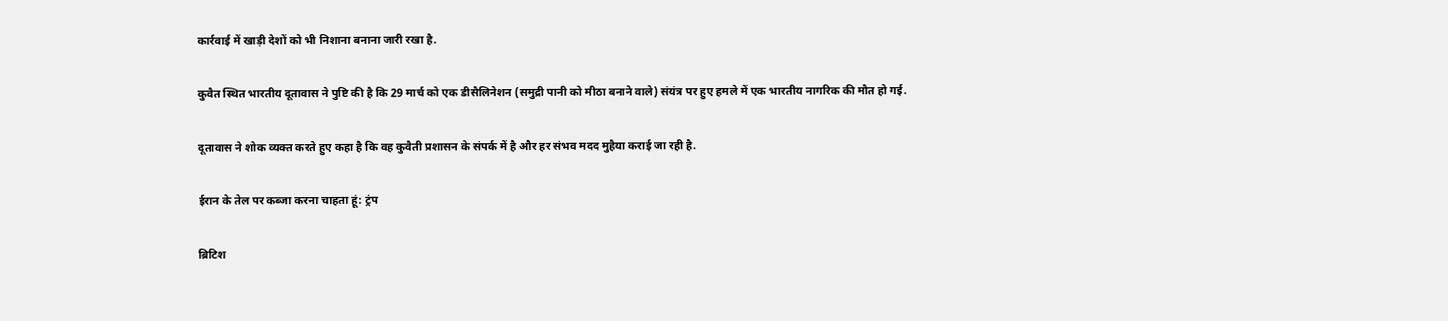कार्रवाई में खाड़ी देशों को भी निशाना बनाना जारी रखा है.

कुवैत स्थित भारतीय दूतावास ने पुष्टि की है कि 29 मार्च को एक डीसैलिनेशन (समुद्री पानी को मीठा बनाने वाले) संयंत्र पर हुए हमले में एक भारतीय नागरिक की मौत हो गई.

दूतावास ने शोक व्यक्त करते हुए कहा है कि वह कुवैती प्रशासन के संपर्क में है और हर संभव मदद मुहैया कराई जा रही है.

ईरान के तेल पर कब्जा करना चाहता हूं: ट्रंप

ब्रिटिश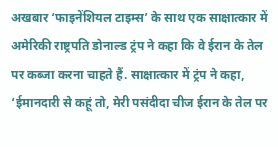अखबार ‘फाइनेंशियल टाइम्स’ के साथ एक साक्षात्कार में अमेरिकी राष्ट्रपति डोनाल्ड ट्रंप ने कहा कि वे ईरान के तेल पर कब्जा करना चाहते हैं. साक्षात्कार में ट्रंप ने कहा, ‘ईमानदारी से कहूं तो, मेरी पसंदीदा चीज ईरान के तेल पर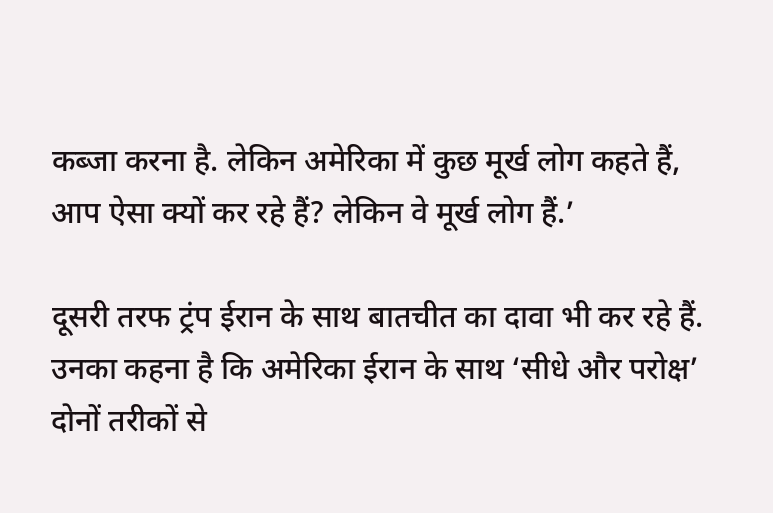कब्जा करना है. लेकिन अमेरिका में कुछ मूर्ख लोग कहते हैं, आप ऐसा क्यों कर रहे हैं? लेकिन वे मूर्ख लोग हैं.’

दूसरी तरफ ट्रंप ईरान के साथ बातचीत का दावा भी कर रहे हैं. उनका कहना है कि अमेरिका ईरान के साथ ‘सीधे और परोक्ष’ दोनों तरीकों से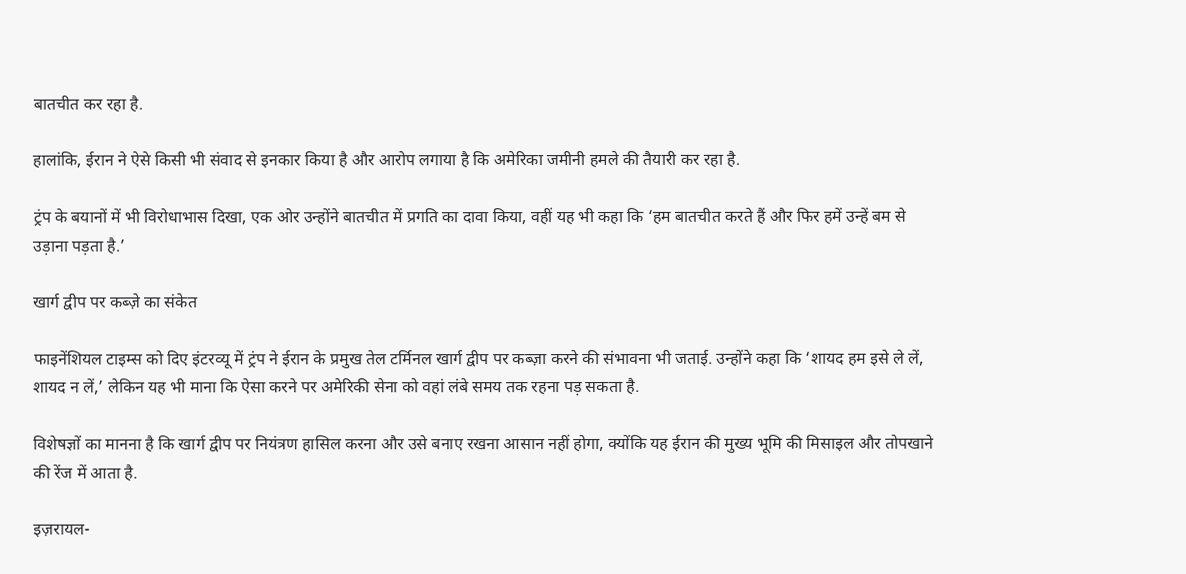बातचीत कर रहा है.

हालांकि, ईरान ने ऐसे किसी भी संवाद से इनकार किया है और आरोप लगाया है कि अमेरिका जमीनी हमले की तैयारी कर रहा है.

ट्रंप के बयानों में भी विरोधाभास दिखा, एक ओर उन्होंने बातचीत में प्रगति का दावा किया, वहीं यह भी कहा कि ‘हम बातचीत करते हैं और फिर हमें उन्हें बम से उड़ाना पड़ता है.’

खार्ग द्वीप पर कब्ज़े का संकेत

फाइनेंशियल टाइम्स को दिए इंटरव्यू में ट्रंप ने ईरान के प्रमुख तेल टर्मिनल खार्ग द्वीप पर कब्ज़ा करने की संभावना भी जताई. उन्होंने कहा कि ‘शायद हम इसे ले लें, शायद न लें,’ लेकिन यह भी माना कि ऐसा करने पर अमेरिकी सेना को वहां लंबे समय तक रहना पड़ सकता है.

विशेषज्ञों का मानना है कि खार्ग द्वीप पर नियंत्रण हासिल करना और उसे बनाए रखना आसान नहीं होगा, क्योंकि यह ईरान की मुख्य भूमि की मिसाइल और तोपखाने की रेंज में आता है.

इज़रायल-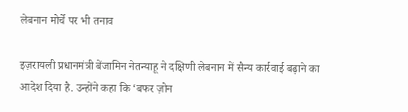लेबनान मोर्चे पर भी तनाव

इज़रायली प्रधानमंत्री बेंजामिन नेतन्याहू ने दक्षिणी लेबनान में सैन्य कार्रवाई बढ़ाने का आदेश दिया है. उन्होंने कहा कि ‘बफर ज़ोन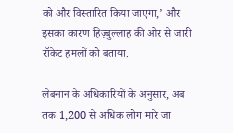को और विस्तारित किया जाएगा,’ और इसका कारण हिज़्बुल्लाह की ओर से जारी रॉकेट हमलों को बताया.

लेबनान के अधिकारियों के अनुसार, अब तक 1,200 से अधिक लोग मारे जा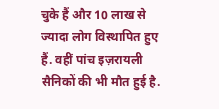चुके हैं और 10 लाख से ज्यादा लोग विस्थापित हुए हैं. वहीं पांच इज़रायली सैनिकों की भी मौत हुई है.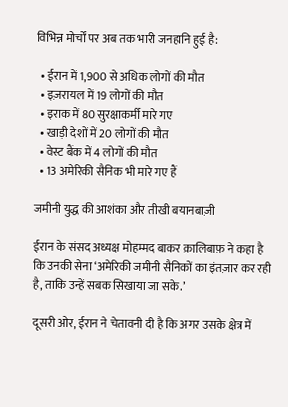विभिन्न मोर्चों पर अब तक भारी जनहानि हुई है:

  • ईरान में 1,900 से अधिक लोगों की मौत
  • इज़रायल में 19 लोगों की मौत
  • इराक में 80 सुरक्षाकर्मी मारे गए
  • खाड़ी देशों में 20 लोगों की मौत
  • वेस्ट बैंक में 4 लोगों की मौत
  • 13 अमेरिकी सैनिक भी मारे गए हैं

जमीनी युद्ध की आशंका और तीखी बयानबाज़ी

ईरान के संसद अध्यक्ष मोहम्मद बाकर क़ालिबाफ़ ने कहा है कि उनकी सेना ‘अमेरिकी जमीनी सैनिकों का इंतज़ार कर रही है, ताकि उन्हें सबक सिखाया जा सके.’

दूसरी ओर, ईरान ने चेतावनी दी है कि अगर उसके क्षेत्र में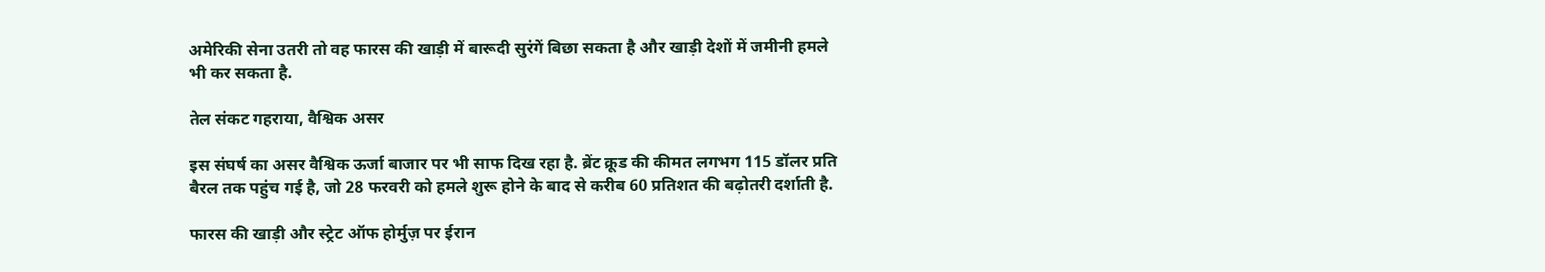अमेरिकी सेना उतरी तो वह फारस की खाड़ी में बारूदी सुरंगें बिछा सकता है और खाड़ी देशों में जमीनी हमले भी कर सकता है.

तेल संकट गहराया, वैश्विक असर

इस संघर्ष का असर वैश्विक ऊर्जा बाजार पर भी साफ दिख रहा है. ब्रेंट क्रूड की कीमत लगभग 115 डॉलर प्रति बैरल तक पहुंच गई है, जो 28 फरवरी को हमले शुरू होने के बाद से करीब 60 प्रतिशत की बढ़ोतरी दर्शाती है.

फारस की खाड़ी और स्ट्रेट ऑफ होर्मुज़ पर ईरान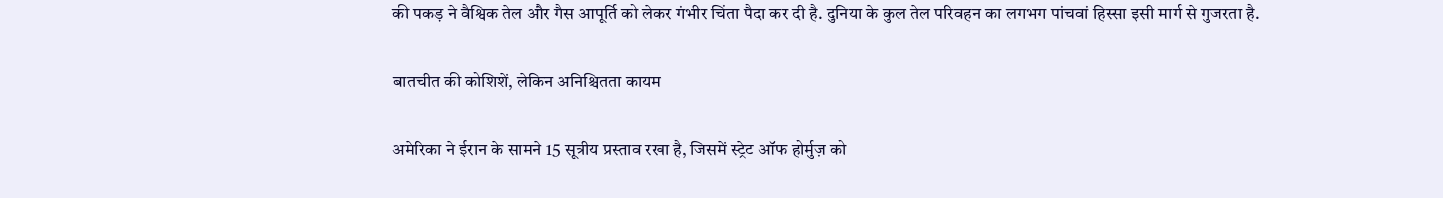की पकड़ ने वैश्विक तेल और गैस आपूर्ति को लेकर गंभीर चिंता पैदा कर दी है. दुनिया के कुल तेल परिवहन का लगभग पांचवां हिस्सा इसी मार्ग से गुजरता है.

बातचीत की कोशिशें, लेकिन अनिश्चितता कायम

अमेरिका ने ईरान के सामने 15 सूत्रीय प्रस्ताव रखा है, जिसमें स्ट्रेट ऑफ होर्मुज़ को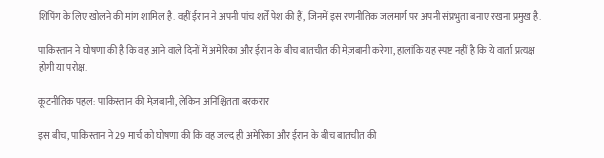शिपिंग के लिए खोलने की मांग शामिल है. वहीं ईरान ने अपनी पांच शर्तें पेश की हैं, जिनमें इस रणनीतिक जलमार्ग पर अपनी संप्रभुता बनाए रखना प्रमुख है.

पाकिस्तान ने घोषणा की है कि वह आने वाले दिनों में अमेरिका और ईरान के बीच बातचीत की मेज़बानी करेगा, हालांकि यह स्पष्ट नहीं है कि ये वार्ता प्रत्यक्ष होगी या परोक्ष.

कूटनीतिक पहल: पाकिस्तान की मेज़बानी, लेकिन अनिश्चितता बरकरार

इस बीच, पाकिस्तान ने 29 मार्च को घोषणा की कि वह जल्द ही अमेरिका और ईरान के बीच बातचीत की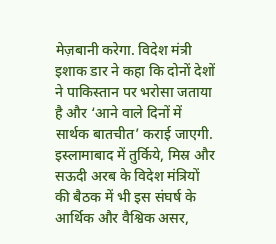मेज़बानी करेगा. विदेश मंत्री इशाक डार ने कहा कि दोनों देशों ने पाकिस्तान पर भरोसा जताया है और ‘आने वाले दिनों में सार्थक बातचीत’ कराई जाएगी. इस्लामाबाद में तुर्किये, मिस्र और सऊदी अरब के विदेश मंत्रियों की बैठक में भी इस संघर्ष के आर्थिक और वैश्विक असर,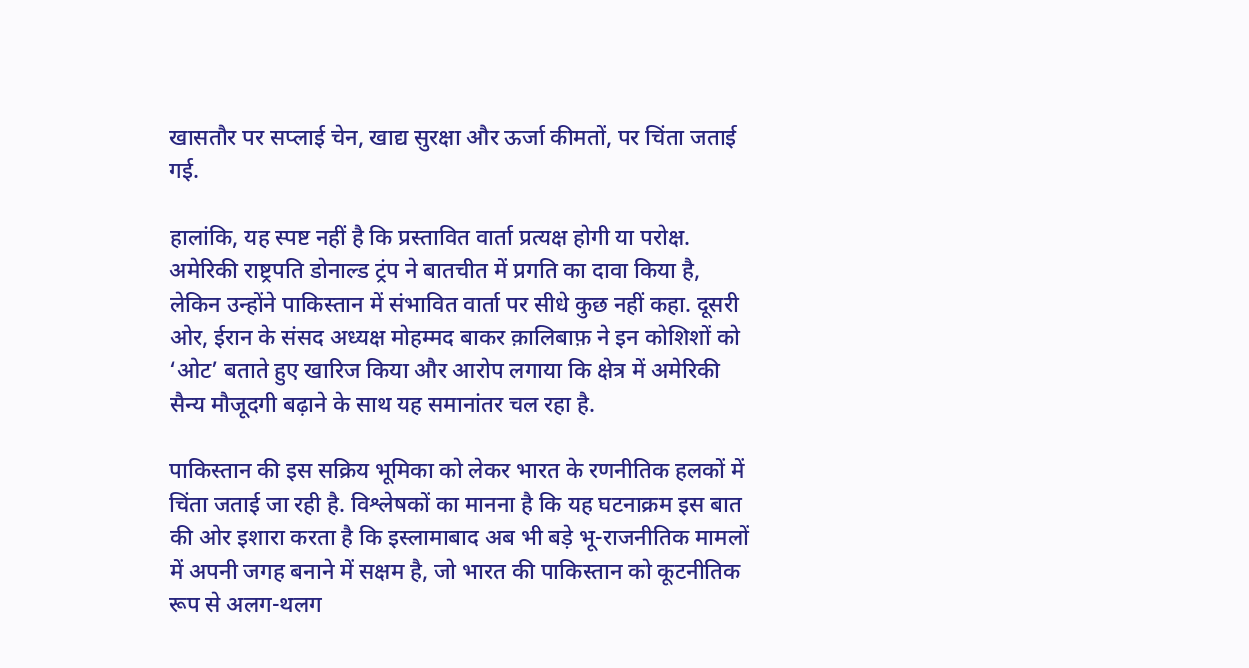खासतौर पर सप्लाई चेन, खाद्य सुरक्षा और ऊर्जा कीमतों, पर चिंता जताई गई.

हालांकि, यह स्पष्ट नहीं है कि प्रस्तावित वार्ता प्रत्यक्ष होगी या परोक्ष. अमेरिकी राष्ट्रपति डोनाल्ड ट्रंप ने बातचीत में प्रगति का दावा किया है, लेकिन उन्होंने पाकिस्तान में संभावित वार्ता पर सीधे कुछ नहीं कहा. दूसरी ओर, ईरान के संसद अध्यक्ष मोहम्मद बाकर क़ालिबाफ़ ने इन कोशिशों को ‘ओट’ बताते हुए खारिज किया और आरोप लगाया कि क्षेत्र में अमेरिकी सैन्य मौजूदगी बढ़ाने के साथ यह समानांतर चल रहा है.

पाकिस्तान की इस सक्रिय भूमिका को लेकर भारत के रणनीतिक हलकों में चिंता जताई जा रही है. विश्लेषकों का मानना है कि यह घटनाक्रम इस बात की ओर इशारा करता है कि इस्लामाबाद अब भी बड़े भू-राजनीतिक मामलों में अपनी जगह बनाने में सक्षम है, जो भारत की पाकिस्तान को कूटनीतिक रूप से अलग-थलग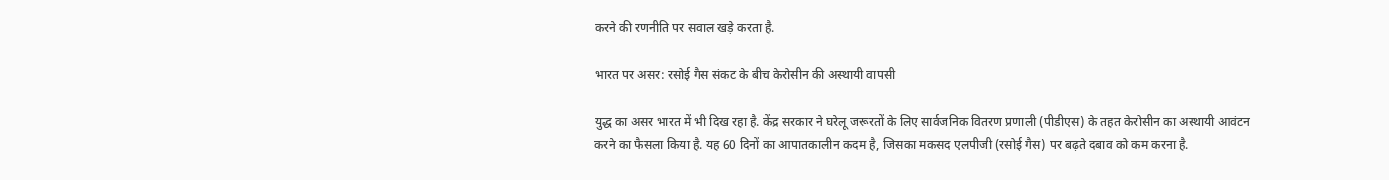करने की रणनीति पर सवाल खड़े करता है.

भारत पर असर: रसोई गैस संकट के बीच केरोसीन की अस्थायी वापसी

युद्ध का असर भारत में भी दिख रहा है. केंद्र सरकार ने घरेलू जरूरतों के लिए सार्वजनिक वितरण प्रणाली (पीडीएस) के तहत केरोसीन का अस्थायी आवंटन करने का फैसला किया है. यह 60 दिनों का आपातकालीन कदम है, जिसका मकसद एलपीजी (रसोई गैस) पर बढ़ते दबाव को कम करना है.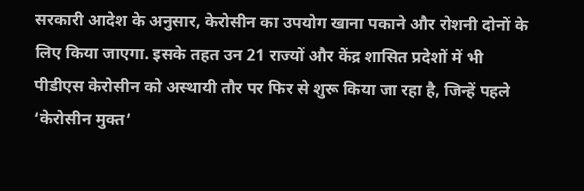सरकारी आदेश के अनुसार, केरोसीन का उपयोग खाना पकाने और रोशनी दोनों के लिए किया जाएगा. इसके तहत उन 21 राज्यों और केंद्र शासित प्रदेशों में भी पीडीएस केरोसीन को अस्थायी तौर पर फिर से शुरू किया जा रहा है, जिन्हें पहले ‘केरोसीन मुक्त’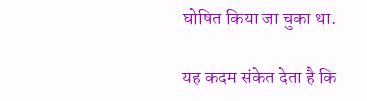घोषित किया जा चुका था.

यह कदम संकेत देता है कि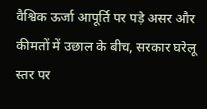वैश्विक ऊर्जा आपूर्ति पर पड़े असर और कीमतों में उछाल के बीच, सरकार घरेलू स्तर पर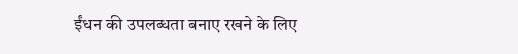ईंधन की उपलब्धता बनाए रखने के लिए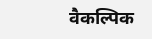वैकल्पिक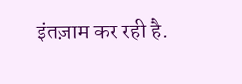इंतज़ाम कर रही है.